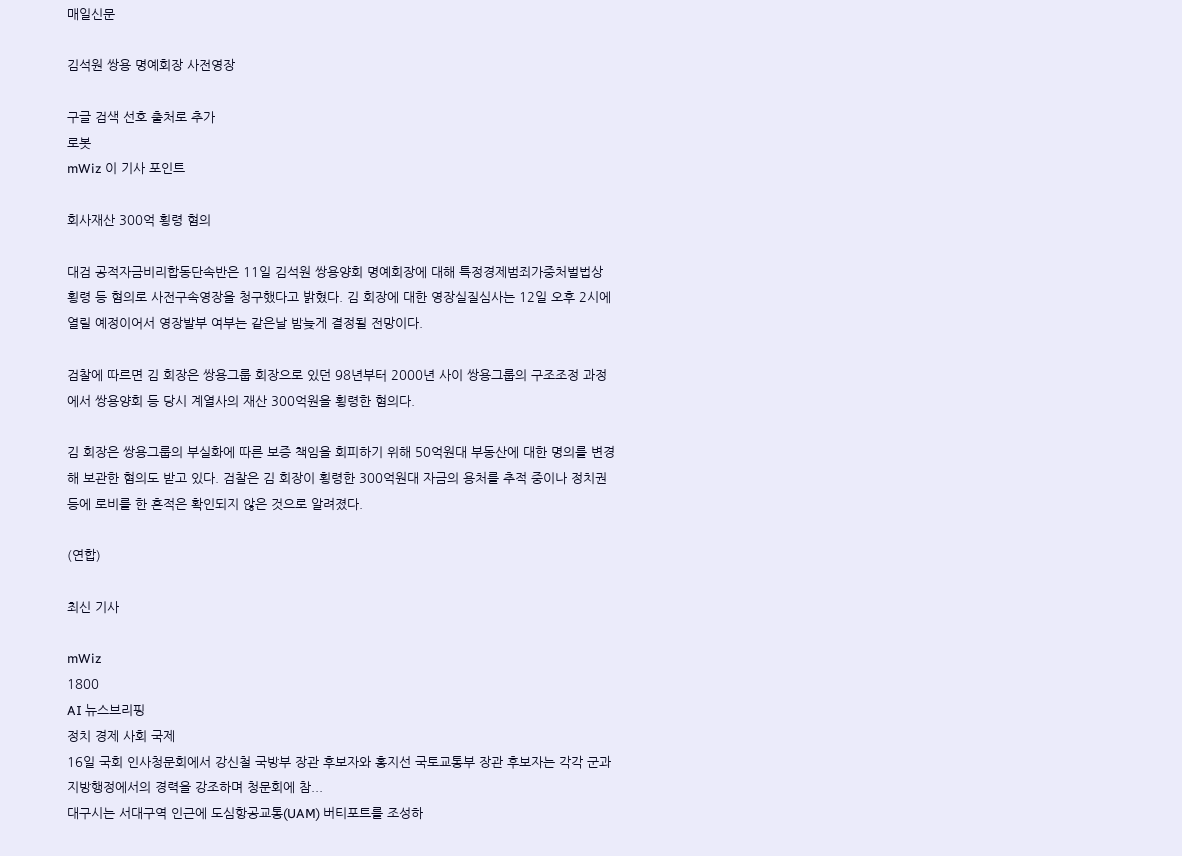매일신문

김석원 쌍용 명예회장 사전영장

구글 검색 선호 출처로 추가
로봇
mWiz 이 기사 포인트

회사재산 300억 횡령 혐의

대검 공적자금비리합동단속반은 11일 김석원 쌍용양회 명예회장에 대해 특정경제범죄가중처벌법상 횡령 등 혐의로 사전구속영장을 청구했다고 밝혔다. 김 회장에 대한 영장실질심사는 12일 오후 2시에 열릴 예정이어서 영장발부 여부는 같은날 밤늦게 결정될 전망이다.

검찰에 따르면 김 회장은 쌍용그룹 회장으로 있던 98년부터 2000년 사이 쌍용그룹의 구조조정 과정에서 쌍용양회 등 당시 계열사의 재산 300억원을 횡령한 혐의다.

김 회장은 쌍용그룹의 부실화에 따른 보증 책임을 회피하기 위해 50억원대 부동산에 대한 명의를 변경해 보관한 혐의도 받고 있다. 검찰은 김 회장이 횡령한 300억원대 자금의 용처를 추적 중이나 정치권 등에 로비를 한 흔적은 확인되지 않은 것으로 알려졌다.

(연합)

최신 기사

mWiz
1800
AI 뉴스브리핑
정치 경제 사회 국제
16일 국회 인사청문회에서 강신철 국방부 장관 후보자와 홍지선 국토교통부 장관 후보자는 각각 군과 지방행정에서의 경력을 강조하며 청문회에 참...
대구시는 서대구역 인근에 도심항공교통(UAM) 버티포트를 조성하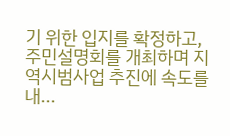기 위한 입지를 확정하고, 주민설명회를 개최하며 지역시범사업 추진에 속도를 내...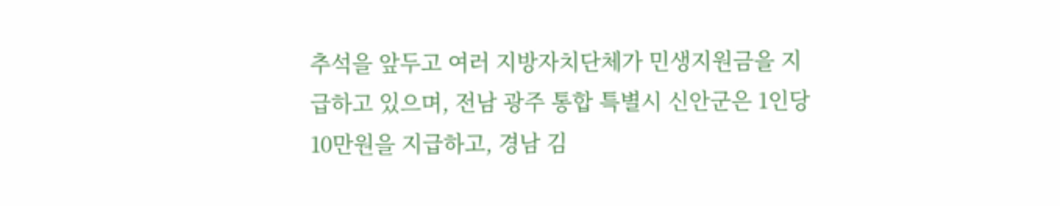추석을 앞두고 여러 지방자치단체가 민생지원금을 지급하고 있으며, 전남 광주 통합 특별시 신안군은 1인당 10만원을 지급하고, 경남 김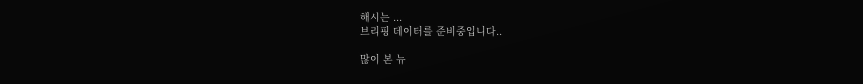해시는 ...
브리핑 데이터를 준비중입니다..

많이 본 뉴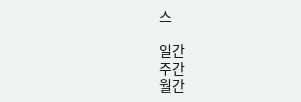스

일간
주간
월간